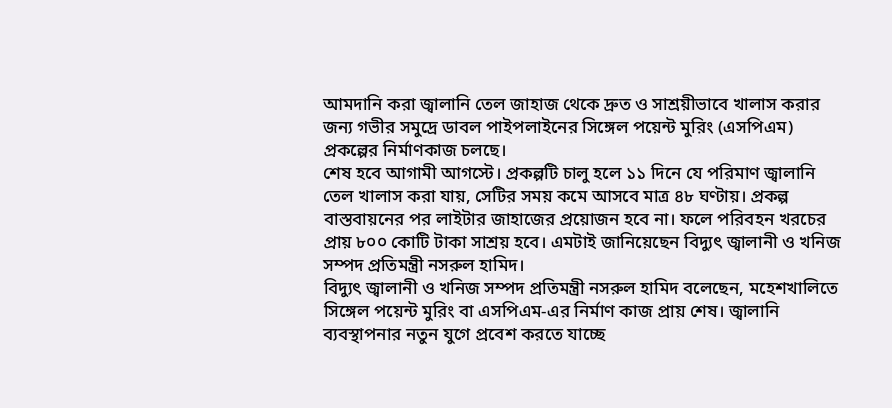আমদানি করা জ্বালানি তেল জাহাজ থেকে দ্রুত ও সাশ্রয়ীভাবে খালাস করার জন্য গভীর সমুদ্রে ডাবল পাইপলাইনের সিঙ্গেল পয়েন্ট মুরিং (এসপিএম) প্রকল্পের নির্মাণকাজ চলছে।
শেষ হবে আগামী আগস্টে। প্রকল্পটি চালু হলে ১১ দিনে যে পরিমাণ জ্বালানি তেল খালাস করা যায়, সেটির সময় কমে আসবে মাত্র ৪৮ ঘণ্টায়। প্রকল্প বাস্তবায়নের পর লাইটার জাহাজের প্রয়োজন হবে না। ফলে পরিবহন খরচের প্রায় ৮০০ কোটি টাকা সাশ্রয় হবে। এমটাই জানিয়েছেন বিদ্যুৎ জ্বালানী ও খনিজ সম্পদ প্রতিমন্ত্রী নসরুল হামিদ।
বিদ্যুৎ জ্বালানী ও খনিজ সম্পদ প্রতিমন্ত্রী নসরুল হামিদ বলেছেন, মহেশখালিতে সিঙ্গেল পয়েন্ট মুরিং বা এসপিএম-এর নির্মাণ কাজ প্রায় শেষ। জ্বালানি ব্যবস্থাপনার নতুন যুগে প্রবেশ করতে যাচ্ছে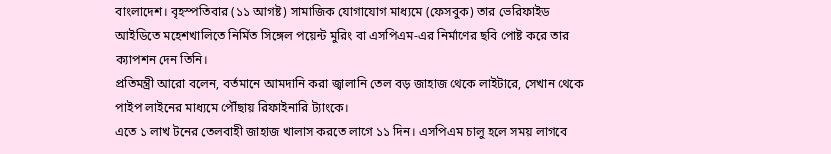বাংলাদেশ। বৃহস্পতিবার (১১ আগষ্ট) সামাজিক যোগাযোগ মাধ্যমে (ফেসবুক) তার ভেরিফাইড আইডিতে মহেশখালিতে নির্মিত সিঙ্গেল পয়েন্ট মুরিং বা এসপিএম-এর নির্মাণের ছবি পোষ্ট করে তার ক্যাপশন দেন তিনি।
প্রতিমন্ত্রী আরো বলেন, বর্তমানে আমদানি করা জ্বালানি তেল বড় জাহাজ থেকে লাইটারে, সেখান থেকে পাইপ লাইনের মাধ্যমে পৌঁছায় রিফাইনারি ট্যাংকে।
এতে ১ লাখ টনের তেলবাহী জাহাজ খালাস করতে লাগে ১১ দিন। এসপিএম চালু হলে সময় লাগবে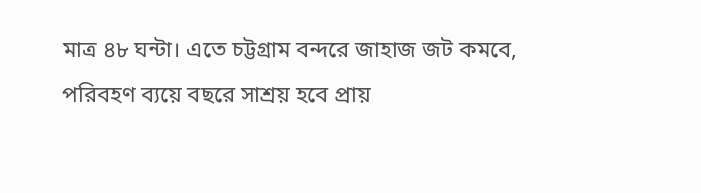মাত্র ৪৮ ঘন্টা। এতে চট্টগ্রাম বন্দরে জাহাজ জট কমবে, পরিবহণ ব্যয়ে বছরে সাশ্রয় হবে প্রায়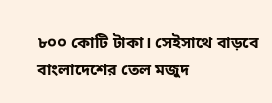৮০০ কোটি টাকা। সেইসাথে বাড়বে বাংলাদেশের তেল মজুদ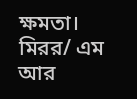ক্ষমতা।
মিরর/ এম আর